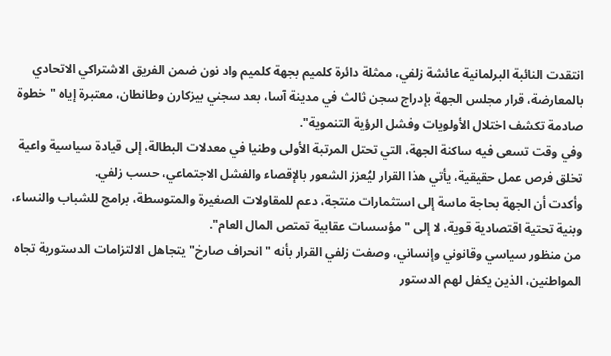انتقدت النائبة البرلمانية عائشة زلفي، ممثلة دائرة كلميم بجهة كلميم واد نون ضمن الفريق الاشتراكي الاتحادي بالمعارضة، قرار مجلس الجهة بإدراج سجن ثالث في مدينة آسا، بعد سجني بيزكارن وطانطان، معتبرة إياه "خطوة صادمة تكشف اختلال الأولويات وفشل الرؤية التنموية".
وفي وقت تسعى فيه ساكنة الجهة، التي تحتل المرتبة الأولى وطنيا في معدلات البطالة، إلى قيادة سياسية واعية تخلق فرص عمل حقيقية، يأتي هذا القرار ليُعزز الشعور بالإقصاء والفشل الاجتماعي، حسب زلفي.
وأكدت أن الجهة بحاجة ماسة إلى استثمارات منتجة، دعم للمقاولات الصغيرة والمتوسطة، برامج للشباب والنساء، وبنية تحتية اقتصادية قوية، لا إلى "مؤسسات عقابية تمتص المال العام".
من منظور سياسي وقانوني وإنساني، وصفت زلفي القرار بأنه "انحراف صارخ" يتجاهل الالتزامات الدستورية تجاه المواطنين، الذين يكفل لهم الدستور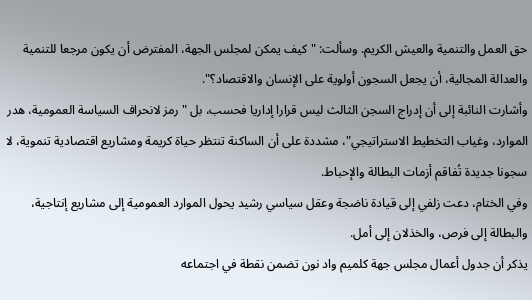حق العمل والتنمية والعيش الكريم. وسألت: "كيف يمكن لمجلس الجهة، المفترض أن يكون مرجعا للتنمية والعدالة المجالية، أن يجعل السجون أولوية على الإنسان والاقتصاد؟".
وأشارت النائبة إلى أن إدراج السجن الثالث ليس قرارا إداريا فحسب، بل "رمز لانحراف السياسة العمومية، هدر الموارد، وغياب التخطيط الاستراتيجي"، مشددة على أن الساكنة تنتظر حياة كريمة ومشاريع اقتصادية تنموية، لا سجونا جديدة تُفاقم أزمات البطالة والإحباط.
وفي الختام، دعت زلفي إلى قيادة ناضجة وعقل سياسي رشيد يحول الموارد العمومية إلى مشاريع إنتاجية، والبطالة إلى فرص، والخذلان إلى أمل.
يذكر أن جدول أعمال مجلس جهة كلميم واد نون تضمن نقطة في اجتماعه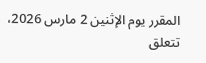المقرر يوم الإثنين 2 مارس 2026، تتعلق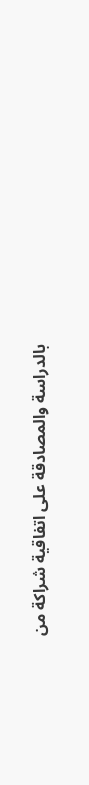بالدراسة والمصادقة على اتفاقية شراكة من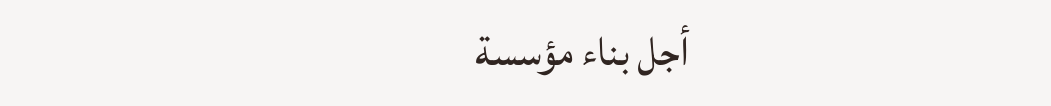أجل بناء مؤسسة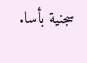سجنية بأسا.